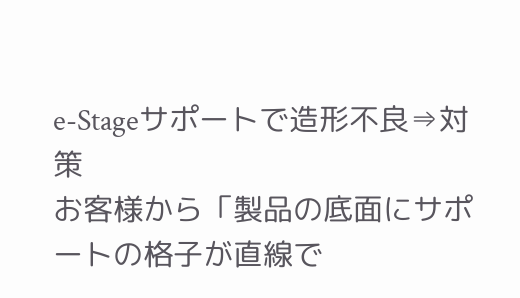e-Stageサポートで造形不良⇒対策
お客様から「製品の底面にサポートの格子が直線で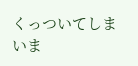くっついてしまいま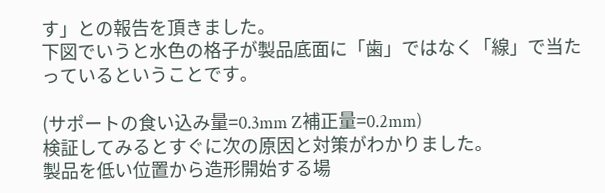す」との報告を頂きました。
下図でいうと水色の格子が製品底面に「歯」ではなく「線」で当たっているということです。

(サポートの食い込み量=0.3mm Z補正量=0.2mm)
検証してみるとすぐに次の原因と対策がわかりました。
製品を低い位置から造形開始する場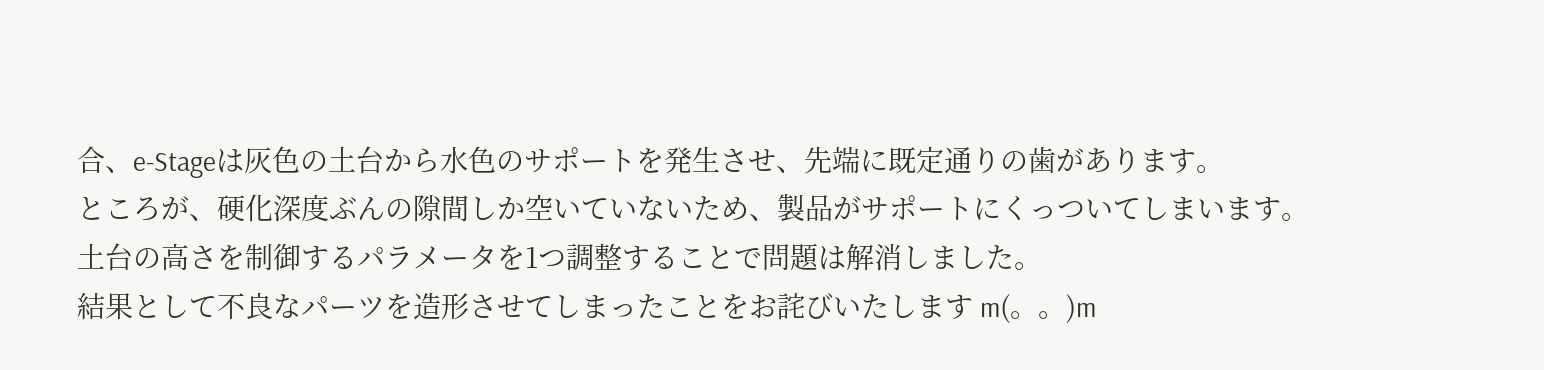合、e-Stageは灰色の土台から水色のサポートを発生させ、先端に既定通りの歯があります。
ところが、硬化深度ぶんの隙間しか空いていないため、製品がサポートにくっついてしまいます。
土台の高さを制御するパラメータを1つ調整することで問題は解消しました。
結果として不良なパーツを造形させてしまったことをお詫びいたします m(。。)m